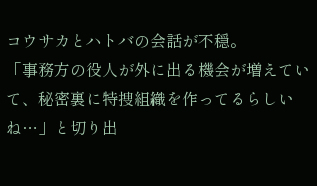コウサカとハトバの会話が不穏。
「事務方の役人が外に出る機会が増えていて、秘密裏に特捜組織を作ってるらしいね…」と切り出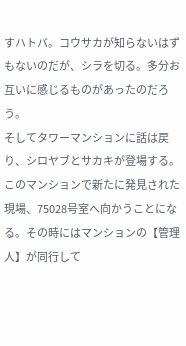すハトバ。コウサカが知らないはずもないのだが、シラを切る。多分お互いに感じるものがあったのだろう。
そしてタワーマンションに話は戻り、シロヤブとサカキが登場する。このマンションで新たに発見された現場、75028号室へ向かうことになる。その時にはマンションの【管理人】が同行して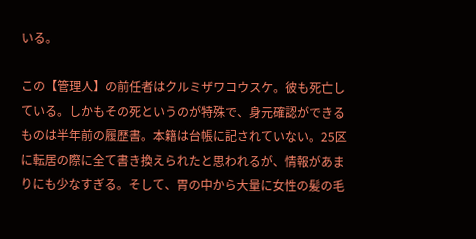いる。

この【管理人】の前任者はクルミザワコウスケ。彼も死亡している。しかもその死というのが特殊で、身元確認ができるものは半年前の履歴書。本籍は台帳に記されていない。25区に転居の際に全て書き換えられたと思われるが、情報があまりにも少なすぎる。そして、胃の中から大量に女性の髪の毛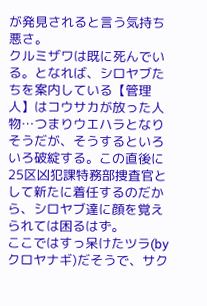が発見されると言う気持ち悪さ。
クルミザワは既に死んでいる。となれば、シロヤブたちを案内している【管理人】はコウサカが放った人物…つまりウエハラとなりそうだが、そうするといろいろ破綻する。この直後に25区凶犯課特務部捜査官として新たに着任するのだから、シロヤブ達に顔を覚えられては困るはず。
ここではすっ呆けたツラ(byクロヤナギ)だそうで、サク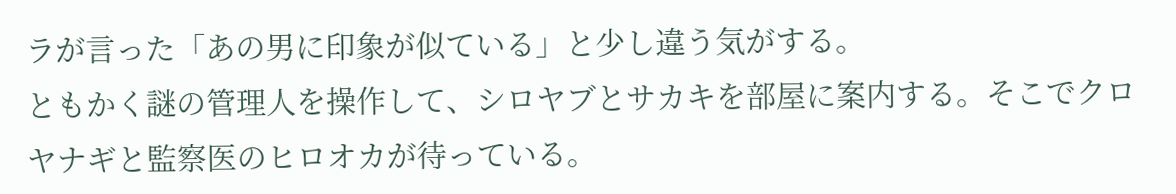ラが言った「あの男に印象が似ている」と少し違う気がする。
ともかく謎の管理人を操作して、シロヤブとサカキを部屋に案内する。そこでクロヤナギと監察医のヒロオカが待っている。